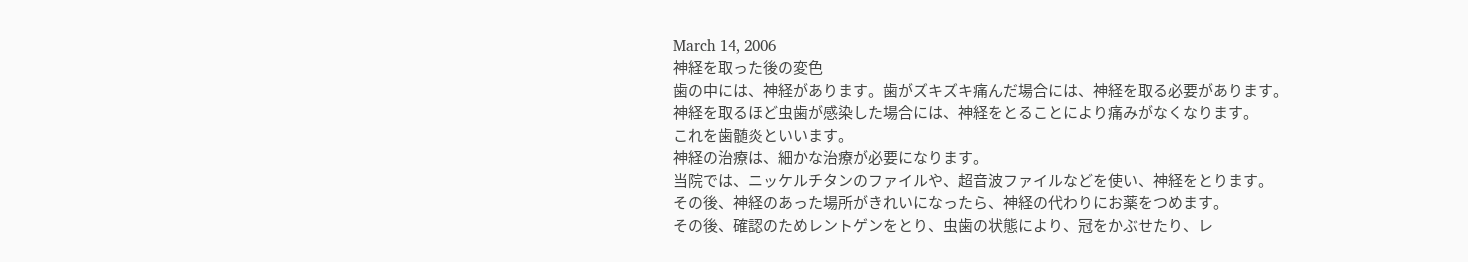March 14, 2006
神経を取った後の変色
歯の中には、神経があります。歯がズキズキ痛んだ場合には、神経を取る必要があります。
神経を取るほど虫歯が感染した場合には、神経をとることにより痛みがなくなります。
これを歯髄炎といいます。
神経の治療は、細かな治療が必要になります。
当院では、ニッケルチタンのファイルや、超音波ファイルなどを使い、神経をとります。
その後、神経のあった場所がきれいになったら、神経の代わりにお薬をつめます。
その後、確認のためレントゲンをとり、虫歯の状態により、冠をかぶせたり、レ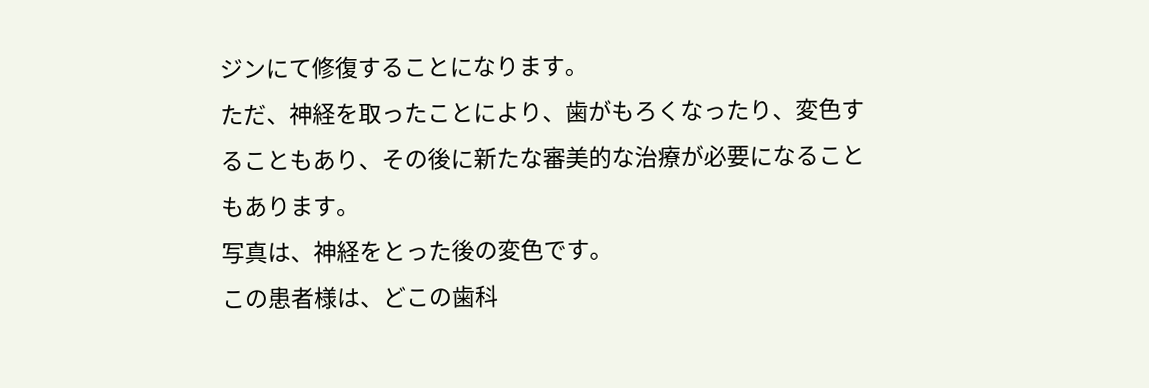ジンにて修復することになります。
ただ、神経を取ったことにより、歯がもろくなったり、変色することもあり、その後に新たな審美的な治療が必要になることもあります。
写真は、神経をとった後の変色です。
この患者様は、どこの歯科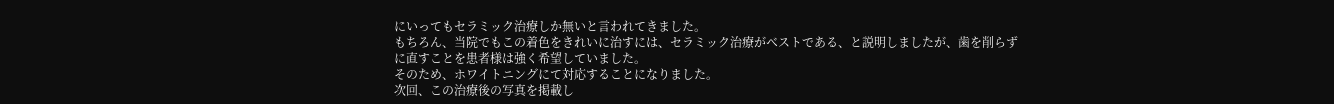にいってもセラミック治療しか無いと言われてきました。
もちろん、当院でもこの着色をきれいに治すには、セラミック治療がベストである、と説明しましたが、歯を削らずに直すことを患者様は強く希望していました。
そのため、ホワイトニングにて対応することになりました。
次回、この治療後の写真を掲載し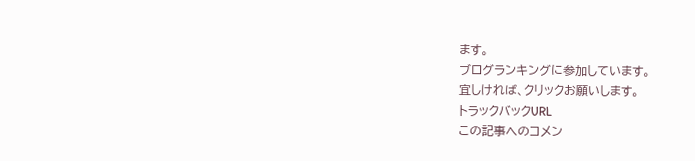ます。
ブログランキングに参加しています。
宜しければ、クリックお願いします。
トラックバックURL
この記事へのコメン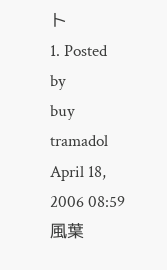ト
1. Posted by
buy tramadol
April 18, 2006 08:59
風葉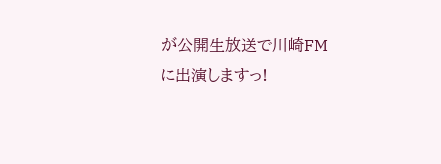が公開生放送で川崎FMに出演しますっ!